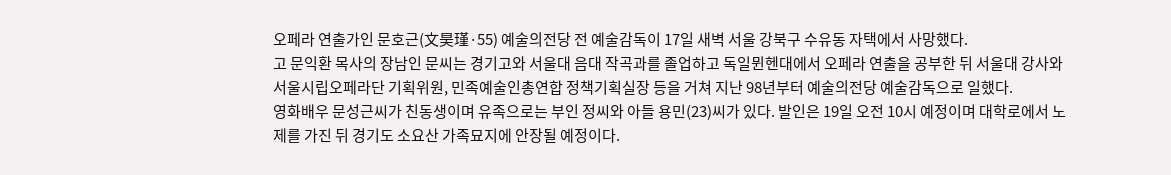오페라 연출가인 문호근(文昊瑾·55) 예술의전당 전 예술감독이 17일 새벽 서울 강북구 수유동 자택에서 사망했다.
고 문익환 목사의 장남인 문씨는 경기고와 서울대 음대 작곡과를 졸업하고 독일뮌헨대에서 오페라 연출을 공부한 뒤 서울대 강사와 서울시립오페라단 기획위원, 민족예술인총연합 정책기획실장 등을 거쳐 지난 98년부터 예술의전당 예술감독으로 일했다.
영화배우 문성근씨가 친동생이며 유족으로는 부인 정씨와 아들 용민(23)씨가 있다. 발인은 19일 오전 10시 예정이며 대학로에서 노제를 가진 뒤 경기도 소요산 가족묘지에 안장될 예정이다.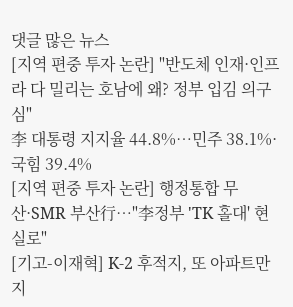댓글 많은 뉴스
[지역 편중 투자 논란] "반도체 인재·인프라 다 밀리는 호남에 왜? 정부 입김 의구심"
李 대통령 지지율 44.8%…민주 38.1%·국힘 39.4%
[지역 편중 투자 논란] 행정통합 무산·SMR 부산行…"李정부 'TK 홀대' 현실로"
[기고-이재혁] K-2 후적지, 또 아파트만 지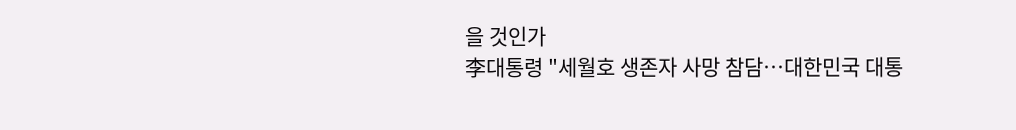을 것인가
李대통령 "세월호 생존자 사망 참담…대한민국 대통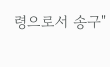령으로서 송구"